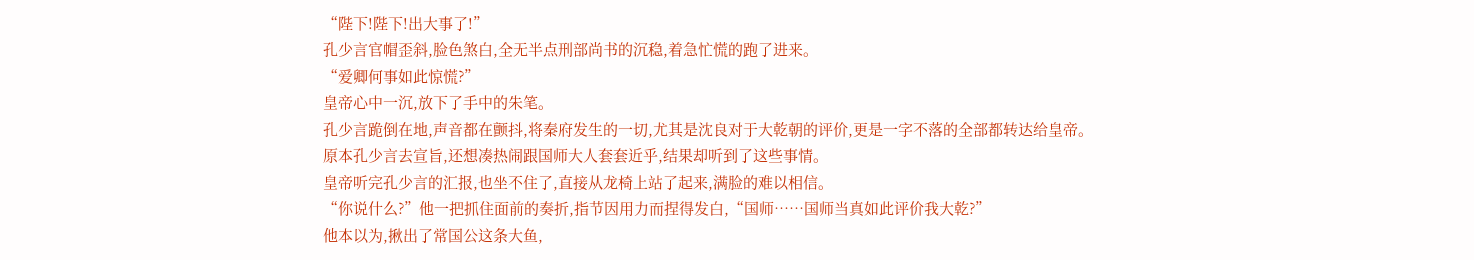“陛下!陛下!出大事了!”
孔少言官帽歪斜,脸色煞白,全无半点刑部尚书的沉稳,着急忙慌的跑了进来。
“爱卿何事如此惊慌?”
皇帝心中一沉,放下了手中的朱笔。
孔少言跪倒在地,声音都在颤抖,将秦府发生的一切,尤其是沈良对于大乾朝的评价,更是一字不落的全部都转达给皇帝。
原本孔少言去宣旨,还想凑热闹跟国师大人套套近乎,结果却听到了这些事情。
皇帝听完孔少言的汇报,也坐不住了,直接从龙椅上站了起来,满脸的难以相信。
“你说什么?”他一把抓住面前的奏折,指节因用力而捏得发白,“国师……国师当真如此评价我大乾?”
他本以为,揪出了常国公这条大鱼,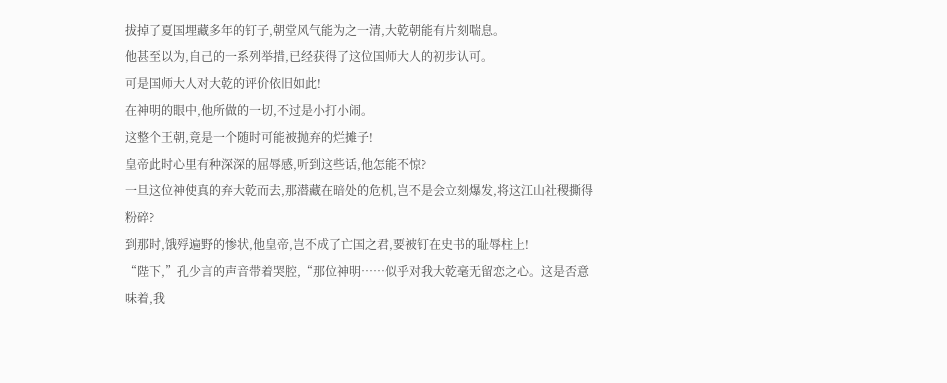拔掉了夏国埋藏多年的钉子,朝堂风气能为之一清,大乾朝能有片刻喘息。
他甚至以为,自己的一系列举措,已经获得了这位国师大人的初步认可。
可是国师大人对大乾的评价依旧如此!
在神明的眼中,他所做的一切,不过是小打小闹。
这整个王朝,竟是一个随时可能被抛弃的烂摊子!
皇帝此时心里有种深深的屈辱感,听到这些话,他怎能不惊?
一旦这位神使真的弃大乾而去,那潜藏在暗处的危机,岂不是会立刻爆发,将这江山社稷撕得粉碎?
到那时,饿殍遍野的惨状,他皇帝,岂不成了亡国之君,要被钉在史书的耻辱柱上!
“陛下,”孔少言的声音带着哭腔,“那位神明……似乎对我大乾毫无留恋之心。这是否意味着,我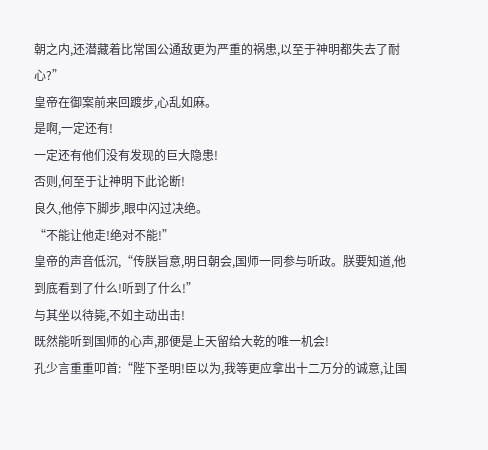朝之内,还潜藏着比常国公通敌更为严重的祸患,以至于神明都失去了耐心?”
皇帝在御案前来回踱步,心乱如麻。
是啊,一定还有!
一定还有他们没有发现的巨大隐患!
否则,何至于让神明下此论断!
良久,他停下脚步,眼中闪过决绝。
“不能让他走!绝对不能!”
皇帝的声音低沉,“传朕旨意,明日朝会,国师一同参与听政。朕要知道,他到底看到了什么!听到了什么!”
与其坐以待毙,不如主动出击!
既然能听到国师的心声,那便是上天留给大乾的唯一机会!
孔少言重重叩首:“陛下圣明!臣以为,我等更应拿出十二万分的诚意,让国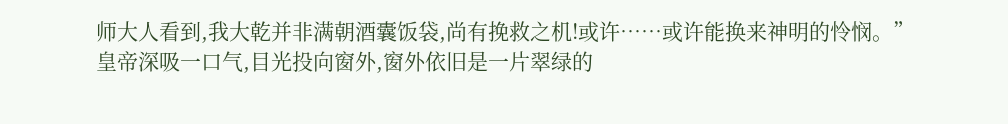师大人看到,我大乾并非满朝酒囊饭袋,尚有挽救之机!或许……或许能换来神明的怜悯。”
皇帝深吸一口气,目光投向窗外,窗外依旧是一片翠绿的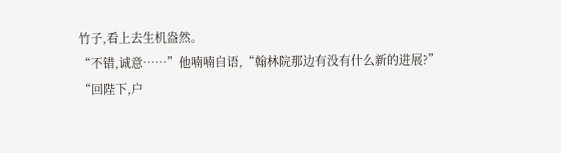竹子,看上去生机盎然。
“不错,诚意……”他喃喃自语,“翰林院那边有没有什么新的进展?”
“回陛下,户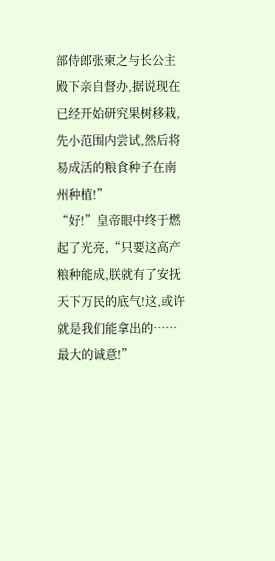部侍郎张柬之与长公主殿下亲自督办,据说现在已经开始研究果树移栽,先小范围内尝试,然后将易成活的粮食种子在南州种植!”
“好!”皇帝眼中终于燃起了光亮,“只要这高产粮种能成,朕就有了安抚天下万民的底气!这,或许就是我们能拿出的……最大的诚意!”